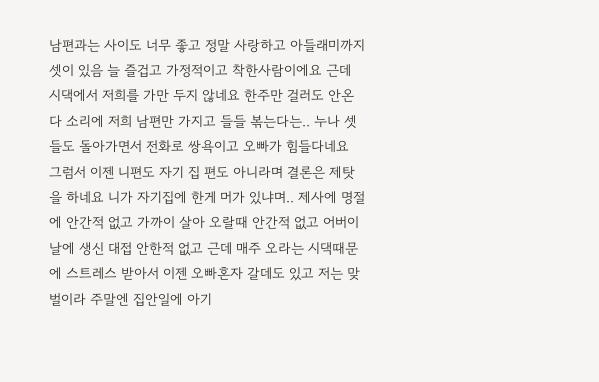남편과는 사이도 너무 좋고 정말 사랑하고 아들래미까지 셋이 있음 늘 즐겁고 가정적이고 착한사람이에요 근데 시댁에서 저희를 가만 두지 않네요 한주만 걸러도 안온다 소리에 저희 남편만 가지고 들들 볶는다는.. 누나 셋들도 돌아가면서 전화로 쌍욕이고 오빠가 힘들다네요 그럼서 이젠 니편도 자기 집 편도 아니라며 결론은 제탓을 하네요 니가 자기집에 한게 머가 있냐며.. 제사에 명절에 안간적 없고 가까이 살아 오랄때 안간적 없고 어버이날에 생신 대접 안한적 없고 근데 매주 오라는 시댁때문에 스트레스 받아서 이젠 오빠혼자 갈데도 있고 저는 맞벌이라 주말엔 집안일에 아기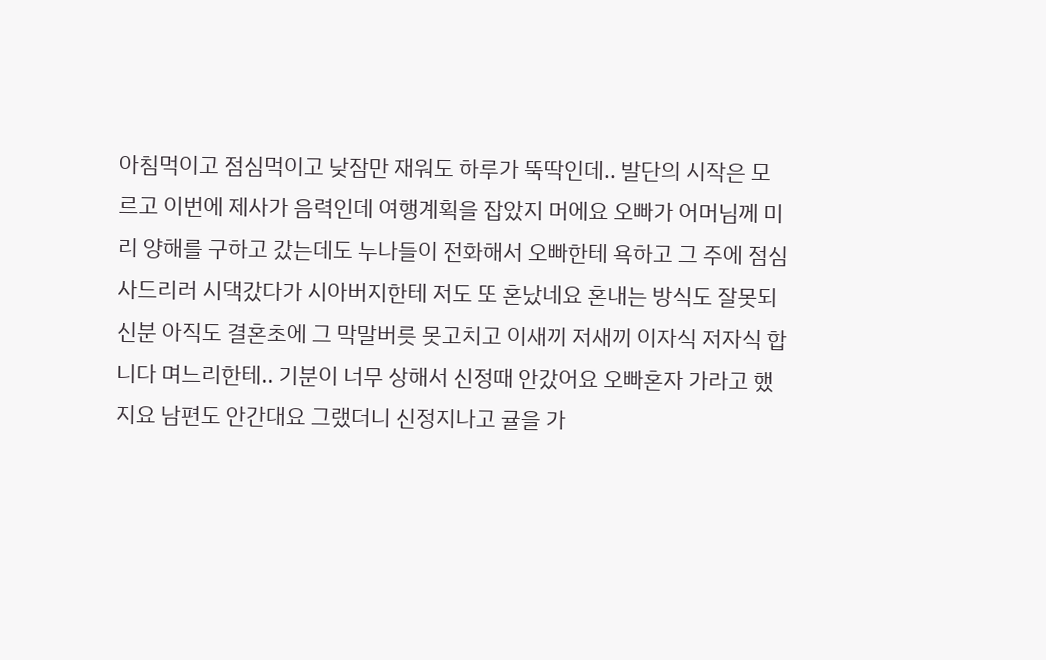아침먹이고 점심먹이고 낮잠만 재워도 하루가 뚝딱인데.. 발단의 시작은 모르고 이번에 제사가 음력인데 여행계획을 잡았지 머에요 오빠가 어머님께 미리 양해를 구하고 갔는데도 누나들이 전화해서 오빠한테 욕하고 그 주에 점심사드리러 시댁갔다가 시아버지한테 저도 또 혼났네요 혼내는 방식도 잘못되신분 아직도 결혼초에 그 막말버릇 못고치고 이새끼 저새끼 이자식 저자식 합니다 며느리한테.. 기분이 너무 상해서 신정때 안갔어요 오빠혼자 가라고 했지요 남편도 안간대요 그랬더니 신정지나고 귤을 가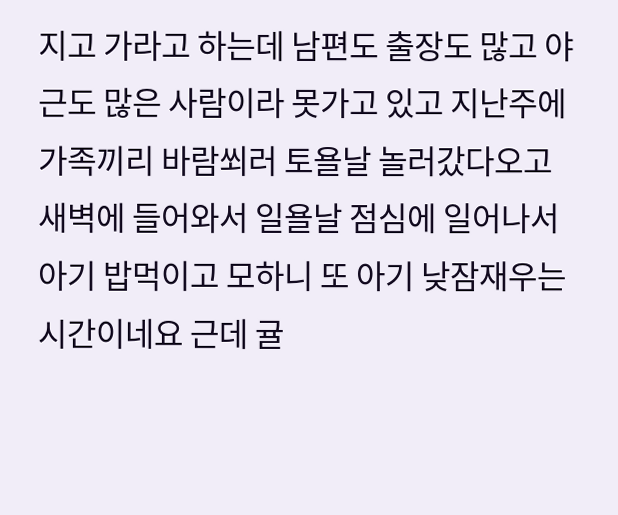지고 가라고 하는데 남편도 출장도 많고 야근도 많은 사람이라 못가고 있고 지난주에 가족끼리 바람쐬러 토욜날 놀러갔다오고 새벽에 들어와서 일욜날 점심에 일어나서 아기 밥먹이고 모하니 또 아기 낮잠재우는 시간이네요 근데 귤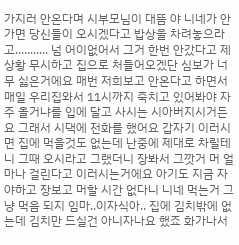가지러 안온다며 시부모님이 대뜸 야 니네가 안가면 당신들이 오시겠다고 밥상을 차려놓으라고........... 넘 어이없어서 그거 한번 안갔다고 제 상황 무시하고 집으로 처들어오겠단 심보가 너무 싫은거에요 매번 저희보고 안온다고 하면서 매일 우리집와서 11시까지 죽치고 있어봐야 자주 올거냐를 입에 달고 사시는 시아버지시거든요 그래서 시댁에 전화를 했어요 갑자기 이러시면 집에 먹을것도 없는데 난중에 제대로 차릴테니 그때 오시라고 그랬더니 장봐서 그깟거 머 얼마나 걸린다고 이러시는거에요 아기도 지금 자야하고 장보고 머할 시간 없다니 니네 먹는거 그냥 먹음 되지 임마..이자식아.. 집에 김치밖에 없는데 김치만 드실건 아니자나요 했죠 화가나서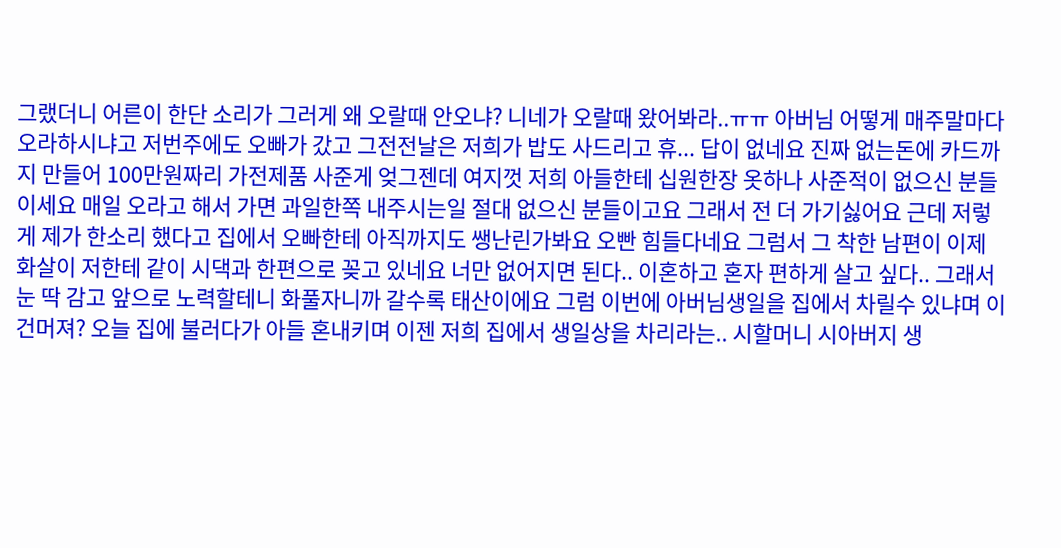그랬더니 어른이 한단 소리가 그러게 왜 오랄때 안오냐? 니네가 오랄때 왔어봐라..ㅠㅠ 아버님 어떻게 매주말마다 오라하시냐고 저번주에도 오빠가 갔고 그전전날은 저희가 밥도 사드리고 휴... 답이 없네요 진짜 없는돈에 카드까지 만들어 100만원짜리 가전제품 사준게 엊그젠데 여지껏 저희 아들한테 십원한장 옷하나 사준적이 없으신 분들이세요 매일 오라고 해서 가면 과일한쪽 내주시는일 절대 없으신 분들이고요 그래서 전 더 가기싫어요 근데 저렇게 제가 한소리 했다고 집에서 오빠한테 아직까지도 쌩난린가봐요 오빤 힘들다네요 그럼서 그 착한 남편이 이제 화살이 저한테 같이 시댁과 한편으로 꽂고 있네요 너만 없어지면 된다.. 이혼하고 혼자 편하게 살고 싶다.. 그래서 눈 딱 감고 앞으로 노력할테니 화풀자니까 갈수록 태산이에요 그럼 이번에 아버님생일을 집에서 차릴수 있냐며 이건머져? 오늘 집에 불러다가 아들 혼내키며 이젠 저희 집에서 생일상을 차리라는.. 시할머니 시아버지 생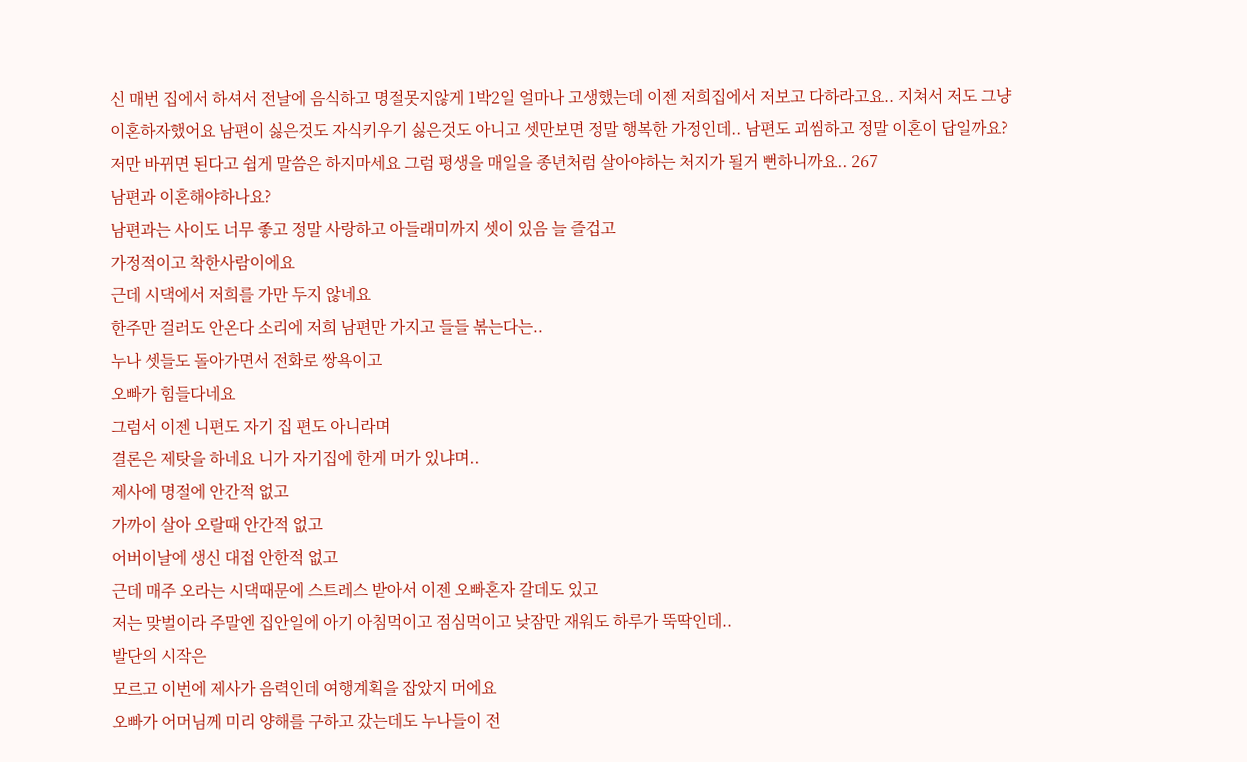신 매번 집에서 하셔서 전날에 음식하고 명절못지않게 1박2일 얼마나 고생했는데 이젠 저희집에서 저보고 다하라고요.. 지쳐서 저도 그냥 이혼하자했어요 남편이 싫은것도 자식키우기 싫은것도 아니고 셋만보면 정말 행복한 가정인데.. 남편도 괴씸하고 정말 이혼이 답일까요? 저만 바뀌면 된다고 쉽게 말씀은 하지마세요 그럼 평생을 매일을 종년처럼 살아야하는 처지가 될거 뻔하니까요.. 267
남편과 이혼해야하나요?
남편과는 사이도 너무 좋고 정말 사랑하고 아들래미까지 셋이 있음 늘 즐겁고
가정적이고 착한사람이에요
근데 시댁에서 저희를 가만 두지 않네요
한주만 걸러도 안온다 소리에 저희 남편만 가지고 들들 볶는다는..
누나 셋들도 돌아가면서 전화로 쌍욕이고
오빠가 힘들다네요
그럼서 이젠 니편도 자기 집 편도 아니라며
결론은 제탓을 하네요 니가 자기집에 한게 머가 있냐며..
제사에 명절에 안간적 없고
가까이 살아 오랄때 안간적 없고
어버이날에 생신 대접 안한적 없고
근데 매주 오라는 시댁때문에 스트레스 받아서 이젠 오빠혼자 갈데도 있고
저는 맞벌이라 주말엔 집안일에 아기 아침먹이고 점심먹이고 낮잠만 재워도 하루가 뚝딱인데..
발단의 시작은
모르고 이번에 제사가 음력인데 여행계획을 잡았지 머에요
오빠가 어머님께 미리 양해를 구하고 갔는데도 누나들이 전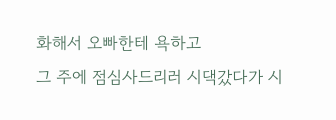화해서 오빠한테 욕하고
그 주에 점심사드리러 시댁갔다가 시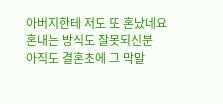아버지한테 저도 또 혼났네요
혼내는 방식도 잘못되신분
아직도 결혼초에 그 막말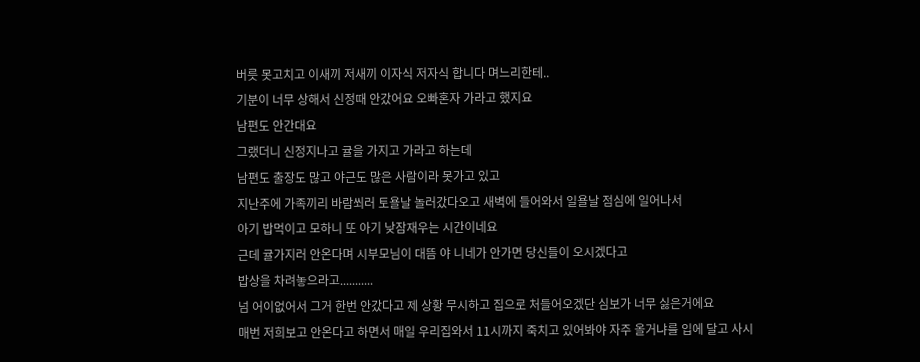버릇 못고치고 이새끼 저새끼 이자식 저자식 합니다 며느리한테..
기분이 너무 상해서 신정때 안갔어요 오빠혼자 가라고 했지요
남편도 안간대요
그랬더니 신정지나고 귤을 가지고 가라고 하는데
남편도 출장도 많고 야근도 많은 사람이라 못가고 있고
지난주에 가족끼리 바람쐬러 토욜날 놀러갔다오고 새벽에 들어와서 일욜날 점심에 일어나서
아기 밥먹이고 모하니 또 아기 낮잠재우는 시간이네요
근데 귤가지러 안온다며 시부모님이 대뜸 야 니네가 안가면 당신들이 오시겠다고
밥상을 차려놓으라고...........
넘 어이없어서 그거 한번 안갔다고 제 상황 무시하고 집으로 처들어오겠단 심보가 너무 싫은거에요
매번 저희보고 안온다고 하면서 매일 우리집와서 11시까지 죽치고 있어봐야 자주 올거냐를 입에 달고 사시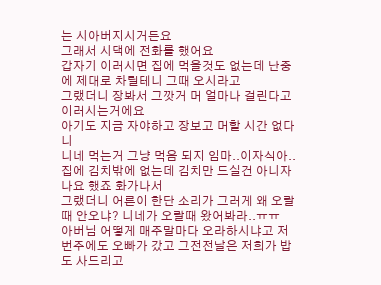는 시아버지시거든요
그래서 시댁에 전화를 했어요
갑자기 이러시면 집에 먹을것도 없는데 난중에 제대로 차릴테니 그때 오시라고
그랬더니 장봐서 그깟거 머 얼마나 걸린다고 이러시는거에요
아기도 지금 자야하고 장보고 머할 시간 없다니
니네 먹는거 그냥 먹음 되지 임마..이자식아..
집에 김치밖에 없는데 김치만 드실건 아니자나요 했죠 화가나서
그랬더니 어른이 한단 소리가 그러게 왜 오랄때 안오냐? 니네가 오랄때 왔어봐라..ㅠㅠ
아버님 어떻게 매주말마다 오라하시냐고 저번주에도 오빠가 갔고 그전전날은 저희가 밥도 사드리고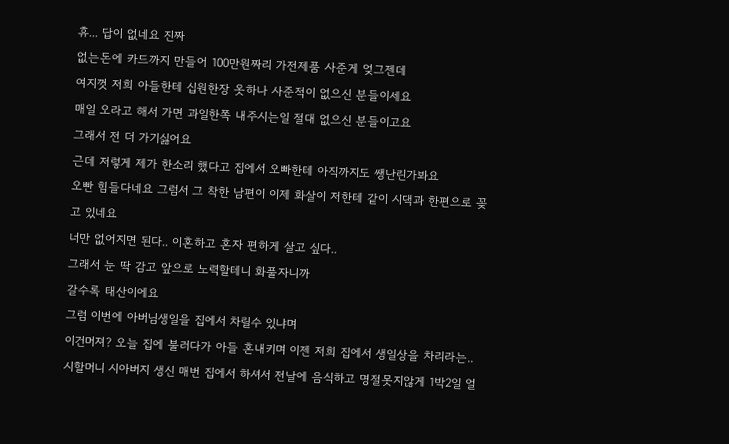휴... 답이 없네요 진짜
없는돈에 카드까지 만들어 100만원짜리 가전제품 사준게 엊그젠데
여지껏 저희 아들한테 십원한장 옷하나 사준적이 없으신 분들이세요
매일 오라고 해서 가면 과일한쪽 내주시는일 절대 없으신 분들이고요
그래서 전 더 가기싫어요
근데 저렇게 제가 한소리 했다고 집에서 오빠한테 아직까지도 쌩난린가봐요
오빤 힘들다네요 그럼서 그 착한 남편이 이제 화살이 저한테 같이 시댁과 한편으로 꽂고 있네요
너만 없어지면 된다.. 이혼하고 혼자 편하게 살고 싶다..
그래서 눈 딱 감고 앞으로 노력할테니 화풀자니까
갈수록 태산이에요
그럼 이번에 아버님생일을 집에서 차릴수 있냐며
이건머져? 오늘 집에 불러다가 아들 혼내키며 이젠 저희 집에서 생일상을 차리라는..
시할머니 시아버지 생신 매번 집에서 하셔서 전날에 음식하고 명절못지않게 1박2일 얼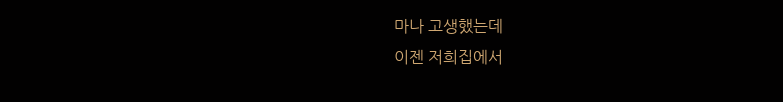마나 고생했는데
이젠 저희집에서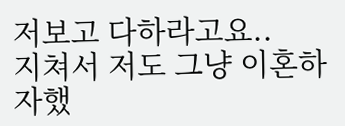저보고 다하라고요..
지쳐서 저도 그냥 이혼하자했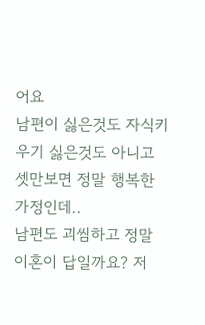어요
남편이 싫은것도 자식키우기 싫은것도 아니고 셋만보면 정말 행복한 가정인데..
남편도 괴씸하고 정말 이혼이 답일까요? 저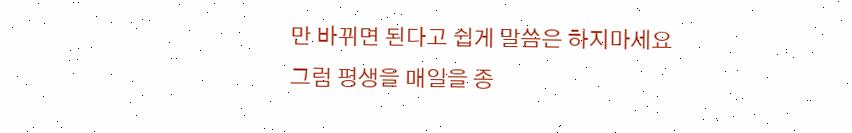만 바뀌면 된다고 쉽게 말씀은 하지마세요
그럼 평생을 매일을 종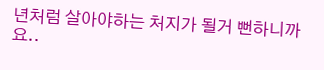년처럼 살아야하는 처지가 될거 뻔하니까요..